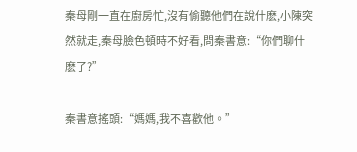秦母剛一直在廚房忙,沒有偷聽他們在說什麽,小陳突然就走,秦母臉色頓時不好看,問秦書意:“你們聊什麽了?”

秦書意搖頭:“媽媽,我不喜歡他。”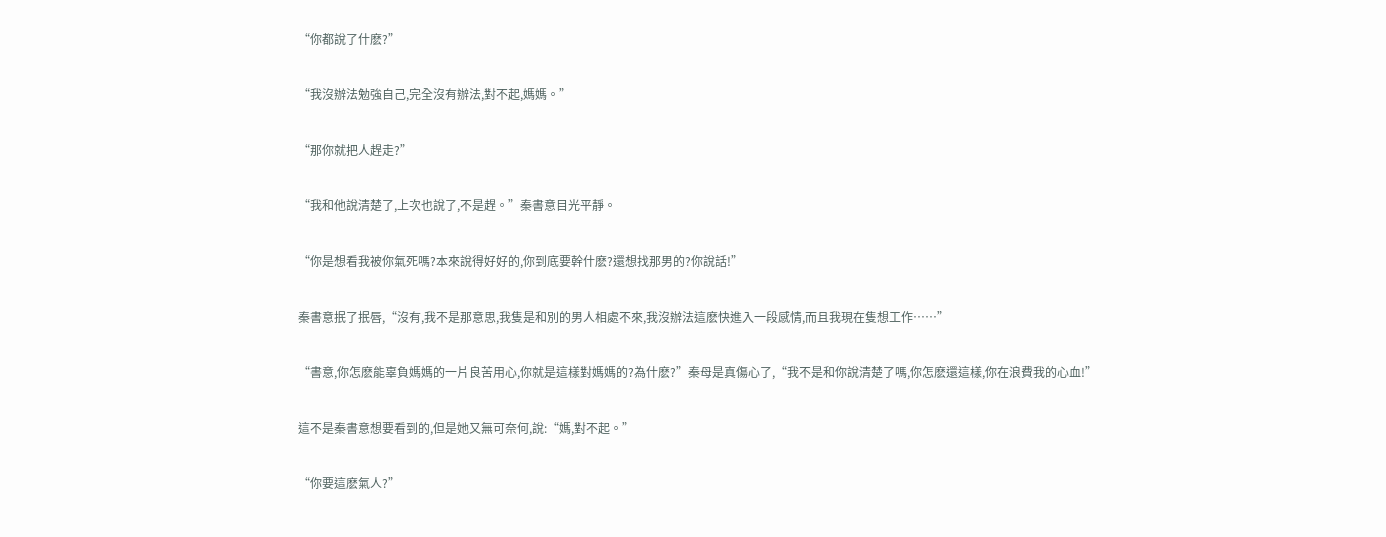“你都說了什麽?”

“我沒辦法勉強自己,完全沒有辦法,對不起,媽媽。”

“那你就把人趕走?”

“我和他說清楚了,上次也說了,不是趕。”秦書意目光平靜。

“你是想看我被你氣死嗎?本來說得好好的,你到底要幹什麽?還想找那男的?你說話!”

秦書意抿了抿唇,“沒有,我不是那意思,我隻是和別的男人相處不來,我沒辦法這麽快進入一段感情,而且我現在隻想工作……”

“書意,你怎麽能辜負媽媽的一片良苦用心,你就是這樣對媽媽的?為什麽?”秦母是真傷心了,“我不是和你說清楚了嗎,你怎麽還這樣,你在浪費我的心血!”

這不是秦書意想要看到的,但是她又無可奈何,說:“媽,對不起。”

“你要這麽氣人?”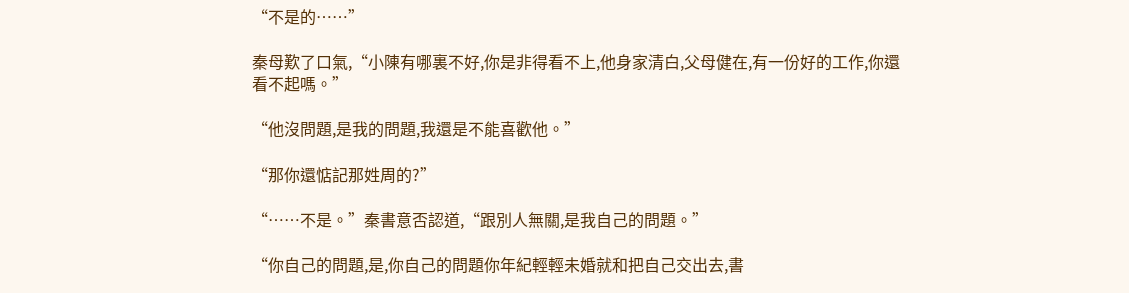“不是的……”

秦母歎了口氣,“小陳有哪裏不好,你是非得看不上,他身家清白,父母健在,有一份好的工作,你還看不起嗎。”

“他沒問題,是我的問題,我還是不能喜歡他。”

“那你還惦記那姓周的?”

“……不是。”秦書意否認道,“跟別人無關,是我自己的問題。”

“你自己的問題,是,你自己的問題你年紀輕輕未婚就和把自己交出去,書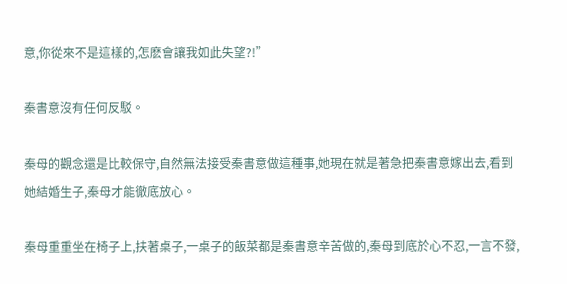意,你從來不是這樣的,怎麽會讓我如此失望?!”

秦書意沒有任何反駁。

秦母的觀念還是比較保守,自然無法接受秦書意做這種事,她現在就是著急把秦書意嫁出去,看到她結婚生子,秦母才能徹底放心。

秦母重重坐在椅子上,扶著桌子,一桌子的飯菜都是秦書意辛苦做的,秦母到底於心不忍,一言不發,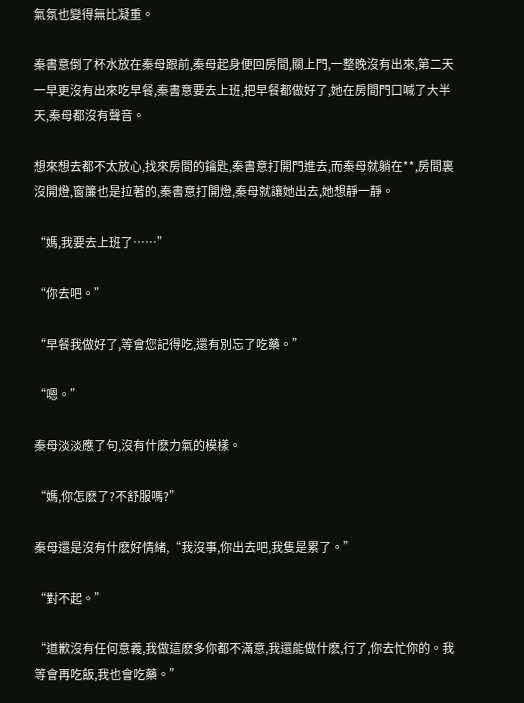氣氛也變得無比凝重。

秦書意倒了杯水放在秦母跟前,秦母起身便回房間,關上門,一整晚沒有出來,第二天一早更沒有出來吃早餐,秦書意要去上班,把早餐都做好了,她在房間門口喊了大半天,秦母都沒有聲音。

想來想去都不太放心,找來房間的鑰匙,秦書意打開門進去,而秦母就躺在**,房間裏沒開燈,窗簾也是拉著的,秦書意打開燈,秦母就讓她出去,她想靜一靜。

“媽,我要去上班了……”

“你去吧。”

“早餐我做好了,等會您記得吃,還有別忘了吃藥。”

“嗯。”

秦母淡淡應了句,沒有什麽力氣的模樣。

“媽,你怎麽了?不舒服嗎?”

秦母還是沒有什麽好情緒,“我沒事,你出去吧,我隻是累了。”

“對不起。”

“道歉沒有任何意義,我做這麽多你都不滿意,我還能做什麽,行了,你去忙你的。我等會再吃飯,我也會吃藥。”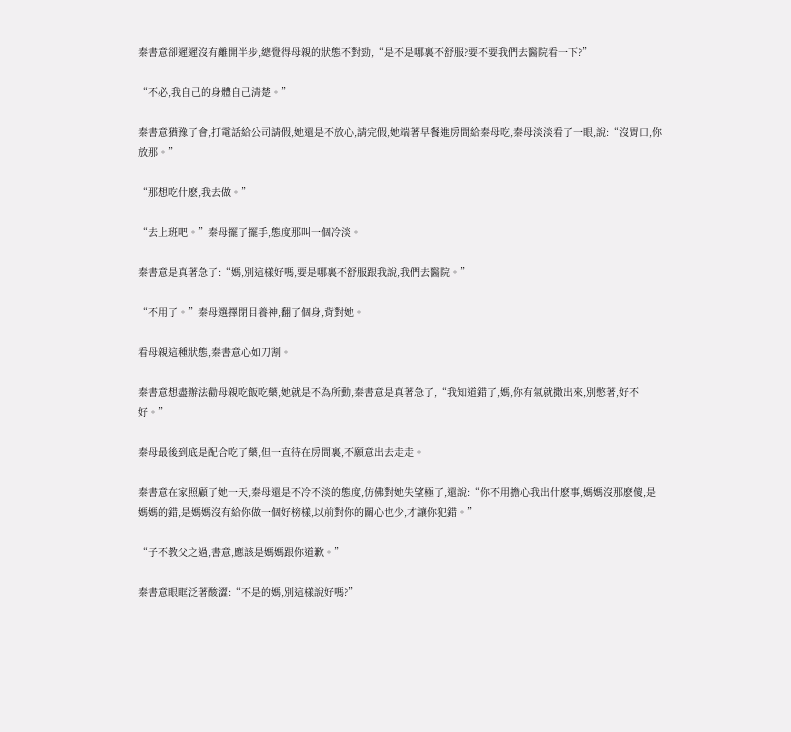秦書意卻遲遲沒有離開半步,總覺得母親的狀態不對勁,“是不是哪裏不舒服?要不要我們去醫院看一下?”

“不必,我自己的身體自己清楚。”

秦書意猶豫了會,打電話給公司請假,她還是不放心,請完假,她端著早餐進房間給秦母吃,秦母淡淡看了一眼,說:“沒胃口,你放那。”

“那想吃什麽,我去做。”

“去上班吧。”秦母擺了擺手,態度那叫一個冷淡。

秦書意是真著急了:“媽,別這樣好嗎,要是哪裏不舒服跟我說,我們去醫院。”

“不用了。”秦母選擇閉目養神,翻了個身,背對她。

看母親這種狀態,秦書意心如刀割。

秦書意想盡辦法勸母親吃飯吃藥,她就是不為所動,秦書意是真著急了,“我知道錯了,媽,你有氣就撒出來,別憋著,好不好。”

秦母最後到底是配合吃了藥,但一直待在房間裏,不願意出去走走。

秦書意在家照顧了她一天,秦母還是不冷不淡的態度,仿佛對她失望極了,還說:“你不用擔心我出什麽事,媽媽沒那麽傻,是媽媽的錯,是媽媽沒有給你做一個好榜樣,以前對你的關心也少,才讓你犯錯。”

“子不教父之過,書意,應該是媽媽跟你道歉。”

秦書意眼眶泛著酸澀:“不是的媽,別這樣說好嗎?”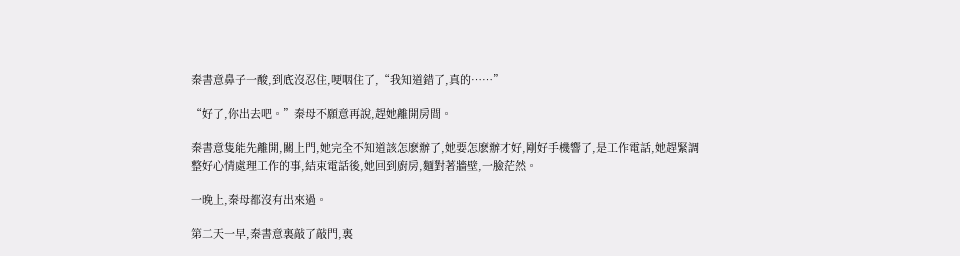秦書意鼻子一酸,到底沒忍住,哽咽住了,“我知道錯了,真的……”

“好了,你出去吧。”秦母不願意再說,趕她離開房間。

秦書意隻能先離開,關上門,她完全不知道該怎麽辦了,她要怎麽辦才好,剛好手機響了,是工作電話,她趕緊調整好心情處理工作的事,結束電話後,她回到廚房,麵對著牆壁,一臉茫然。

一晚上,秦母都沒有出來過。

第二天一早,秦書意裏敲了敲門,裏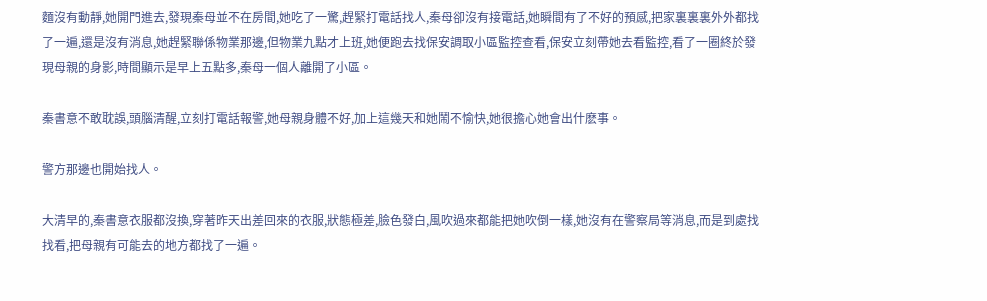麵沒有動靜,她開門進去,發現秦母並不在房間,她吃了一驚,趕緊打電話找人,秦母卻沒有接電話,她瞬間有了不好的預感,把家裏裏裏外外都找了一遍,還是沒有消息,她趕緊聯係物業那邊,但物業九點才上班,她便跑去找保安調取小區監控查看,保安立刻帶她去看監控,看了一圈終於發現母親的身影,時間顯示是早上五點多,秦母一個人離開了小區。

秦書意不敢耽誤,頭腦清醒,立刻打電話報警,她母親身體不好,加上這幾天和她鬧不愉快,她很擔心她會出什麽事。

警方那邊也開始找人。

大清早的,秦書意衣服都沒換,穿著昨天出差回來的衣服,狀態極差,臉色發白,風吹過來都能把她吹倒一樣,她沒有在警察局等消息,而是到處找找看,把母親有可能去的地方都找了一遍。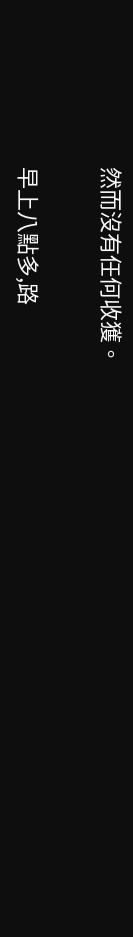然而沒有任何收獲。

早上八點多,路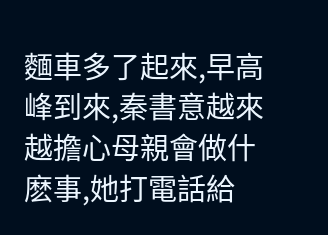麵車多了起來,早高峰到來,秦書意越來越擔心母親會做什麽事,她打電話給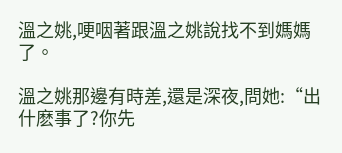溫之姚,哽咽著跟溫之姚說找不到媽媽了。

溫之姚那邊有時差,還是深夜,問她:“出什麽事了?你先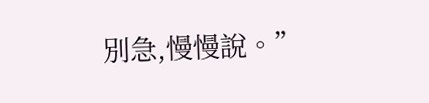別急,慢慢說。”